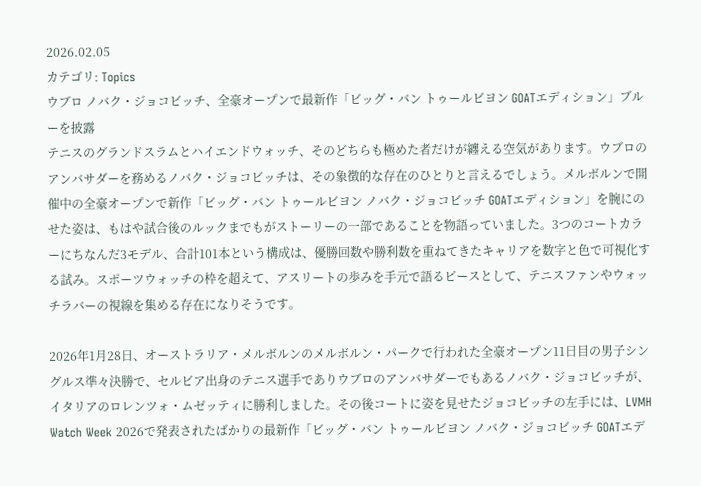2026.02.05
カテゴリ: Topics
ウブロ ノバク・ジョコビッチ、全豪オープンで最新作「ビッグ・バン トゥールビヨン GOATエディション」ブルーを披露
テニスのグランドスラムとハイエンドウォッチ、そのどちらも極めた者だけが纏える空気があります。ウブロのアンバサダーを務めるノバク・ジョコビッチは、その象徴的な存在のひとりと言えるでしょう。メルボルンで開催中の全豪オープンで新作「ビッグ・バン トゥールビヨン ノバク・ジョコビッチ GOATエディション」を腕にのせた姿は、もはや試合後のルックまでもがストーリーの一部であることを物語っていました。3つのコートカラーにちなんだ3モデル、合計101本という構成は、優勝回数や勝利数を重ねてきたキャリアを数字と色で可視化する試み。スポーツウォッチの枠を超えて、アスリートの歩みを手元で語るピースとして、テニスファンやウォッチラバーの視線を集める存在になりそうです。

2026年1月28日、オーストラリア・メルボルンのメルボルン・パークで行われた全豪オープン11日目の男子シングルス準々決勝で、セルビア出身のテニス選手でありウブロのアンバサダーでもあるノバク・ジョコビッチが、イタリアのロレンツォ・ムゼッティに勝利しました。その後コートに姿を見せたジョコビッチの左手には、LVMH Watch Week 2026で発表されたばかりの最新作「ビッグ・バン トゥールビヨン ノバク・ジョコビッチ GOATエデ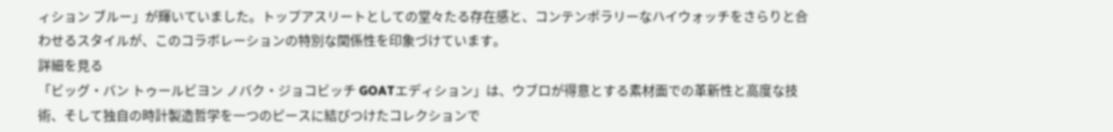ィション ブルー」が輝いていました。トップアスリートとしての堂々たる存在感と、コンテンポラリーなハイウォッチをさらりと合わせるスタイルが、このコラボレーションの特別な関係性を印象づけています。
詳細を見る
「ビッグ・バン トゥールビヨン ノバク・ジョコビッチ GOATエディション」は、ウブロが得意とする素材面での革新性と高度な技術、そして独自の時計製造哲学を一つのピースに結びつけたコレクションで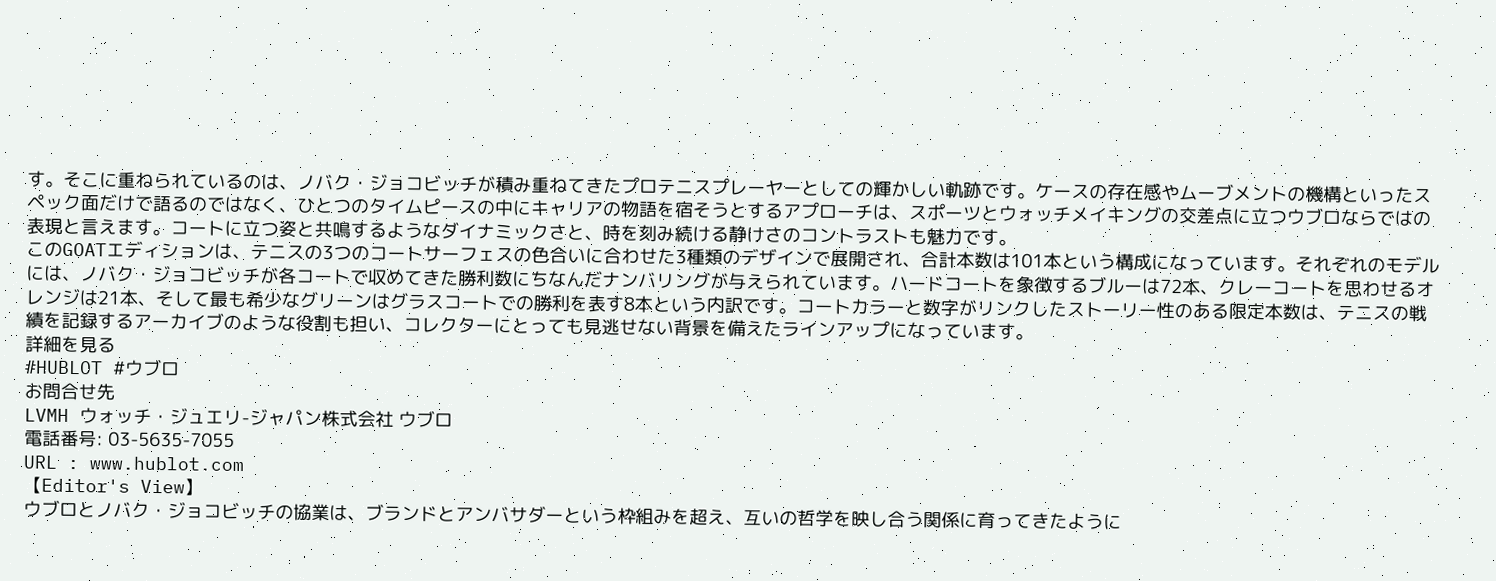す。そこに重ねられているのは、ノバク・ジョコビッチが積み重ねてきたプロテニスプレーヤーとしての輝かしい軌跡です。ケースの存在感やムーブメントの機構といったスペック面だけで語るのではなく、ひとつのタイムピースの中にキャリアの物語を宿そうとするアプローチは、スポーツとウォッチメイキングの交差点に立つウブロならではの表現と言えます。コートに立つ姿と共鳴するようなダイナミックさと、時を刻み続ける静けさのコントラストも魅力です。
このGOATエディションは、テニスの3つのコートサーフェスの色合いに合わせた3種類のデザインで展開され、合計本数は101本という構成になっています。それぞれのモデルには、ノバク・ジョコビッチが各コートで収めてきた勝利数にちなんだナンバリングが与えられています。ハードコートを象徴するブルーは72本、クレーコートを思わせるオレンジは21本、そして最も希少なグリーンはグラスコートでの勝利を表す8本という内訳です。コートカラーと数字がリンクしたストーリー性のある限定本数は、テニスの戦績を記録するアーカイブのような役割も担い、コレクターにとっても見逃せない背景を備えたラインアップになっています。
詳細を見る
#HUBLOT #ウブロ
お問合せ先
LVMH ウォッチ・ジュエリ-ジャパン株式会社 ウブロ
電話番号: 03-5635-7055
URL : www.hublot.com
【Editor's View】
ウブロとノバク・ジョコビッチの協業は、ブランドとアンバサダーという枠組みを超え、互いの哲学を映し合う関係に育ってきたように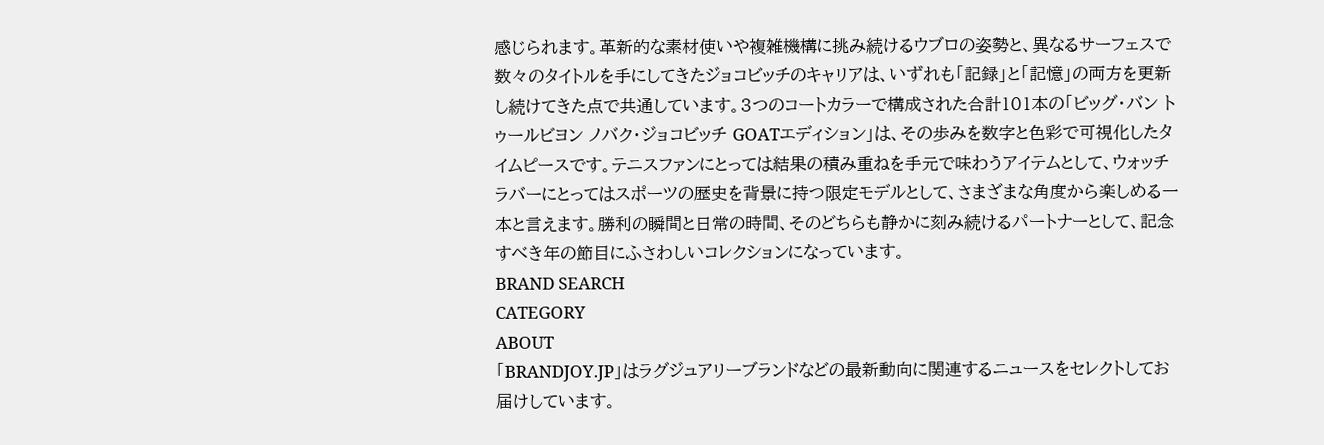感じられます。革新的な素材使いや複雑機構に挑み続けるウブロの姿勢と、異なるサーフェスで数々のタイトルを手にしてきたジョコビッチのキャリアは、いずれも「記録」と「記憶」の両方を更新し続けてきた点で共通しています。3つのコートカラーで構成された合計101本の「ビッグ・バン トゥールビヨン ノバク・ジョコビッチ GOATエディション」は、その歩みを数字と色彩で可視化したタイムピースです。テニスファンにとっては結果の積み重ねを手元で味わうアイテムとして、ウォッチラバーにとってはスポーツの歴史を背景に持つ限定モデルとして、さまざまな角度から楽しめる一本と言えます。勝利の瞬間と日常の時間、そのどちらも静かに刻み続けるパートナーとして、記念すべき年の節目にふさわしいコレクションになっています。
BRAND SEARCH
CATEGORY
ABOUT
「BRANDJOY.JP」はラグジュアリーブランドなどの最新動向に関連するニュースをセレクトしてお届けしています。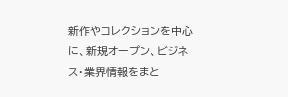新作やコレクションを中心に、新規オープン、ビジネス・業界情報をまと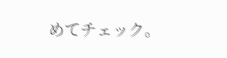めてチェック。